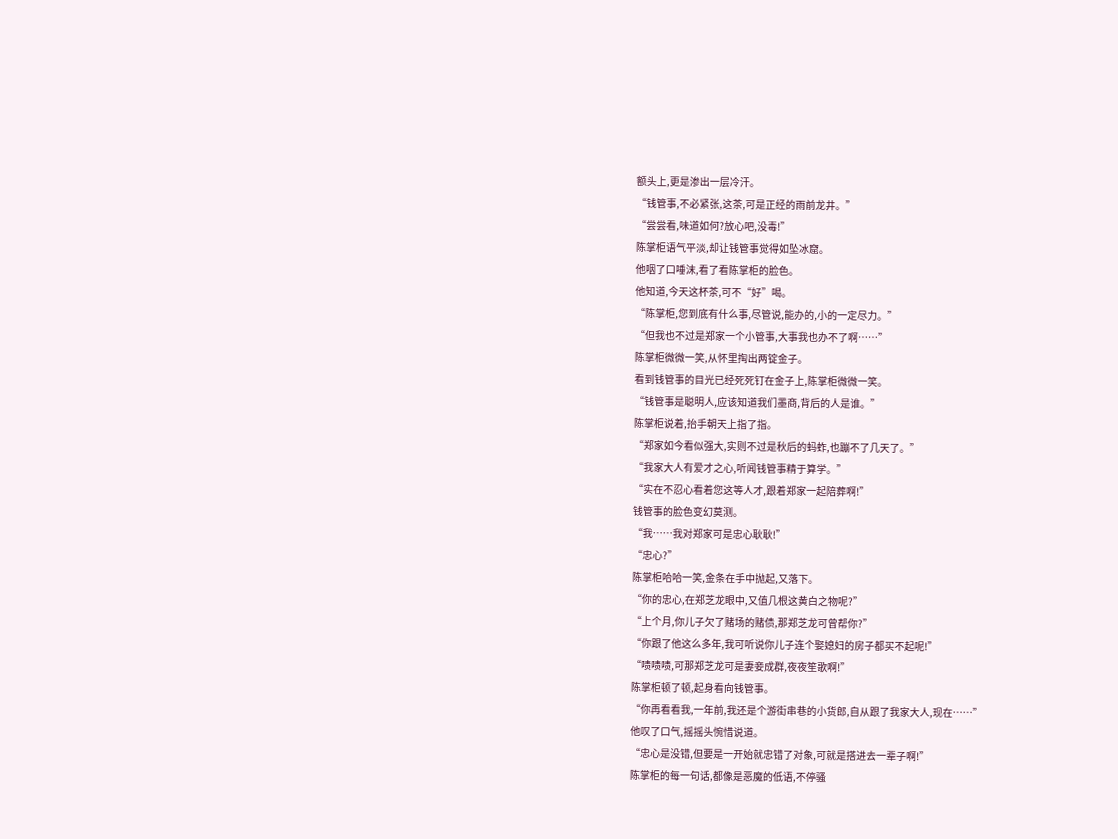额头上,更是渗出一层冷汗。
“钱管事,不必紧张,这茶,可是正经的雨前龙井。”
“尝尝看,味道如何?放心吧,没毒!”
陈掌柜语气平淡,却让钱管事觉得如坠冰窟。
他咽了口唾沫,看了看陈掌柜的脸色。
他知道,今天这杯茶,可不“好”喝。
“陈掌柜,您到底有什么事,尽管说,能办的,小的一定尽力。”
“但我也不过是郑家一个小管事,大事我也办不了啊……”
陈掌柜微微一笑,从怀里掏出两锭金子。
看到钱管事的目光已经死死钉在金子上,陈掌柜微微一笑。
“钱管事是聪明人,应该知道我们墨商,背后的人是谁。”
陈掌柜说着,抬手朝天上指了指。
“郑家如今看似强大,实则不过是秋后的蚂蚱,也蹦不了几天了。”
“我家大人有爱才之心,听闻钱管事精于算学。”
“实在不忍心看着您这等人才,跟着郑家一起陪葬啊!”
钱管事的脸色变幻莫测。
“我……我对郑家可是忠心耿耿!”
“忠心?”
陈掌柜哈哈一笑,金条在手中抛起,又落下。
“你的忠心,在郑芝龙眼中,又值几根这黄白之物呢?”
“上个月,你儿子欠了赌场的赌债,那郑芝龙可曾帮你?”
“你跟了他这么多年,我可听说你儿子连个娶媳妇的房子都买不起呢!”
“啧啧啧,可那郑芝龙可是妻妾成群,夜夜笙歌啊!”
陈掌柜顿了顿,起身看向钱管事。
“你再看看我,一年前,我还是个游街串巷的小货郎,自从跟了我家大人,现在……”
他叹了口气,摇摇头惋惜说道。
“忠心是没错,但要是一开始就忠错了对象,可就是搭进去一辈子啊!”
陈掌柜的每一句话,都像是恶魔的低语,不停骚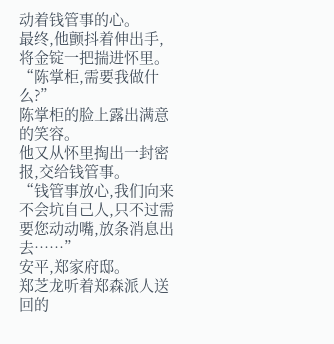动着钱管事的心。
最终,他颤抖着伸出手,将金锭一把揣进怀里。
“陈掌柜,需要我做什么?”
陈掌柜的脸上露出满意的笑容。
他又从怀里掏出一封密报,交给钱管事。
“钱管事放心,我们向来不会坑自己人,只不过需要您动动嘴,放条消息出去……”
安平,郑家府邸。
郑芝龙听着郑森派人送回的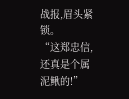战报,眉头紧锁。
“这郑忠信,还真是个属泥鳅的!”